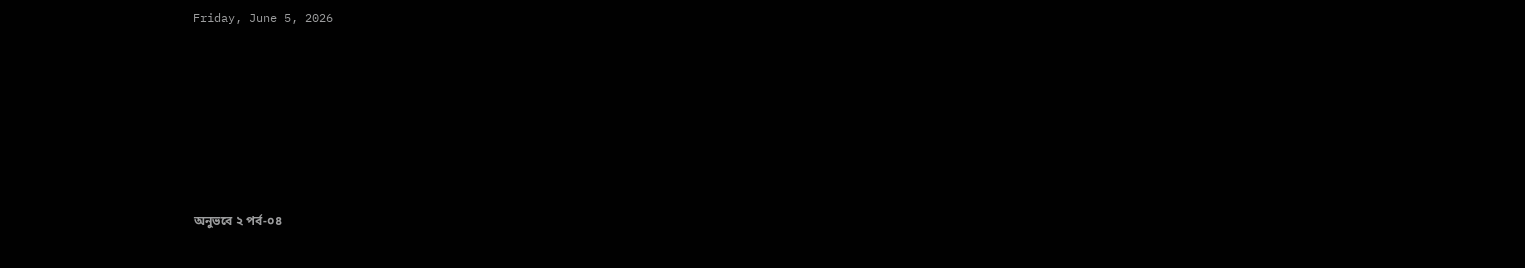Friday, June 5, 2026







অনুভবে ২ পর্ব-০৪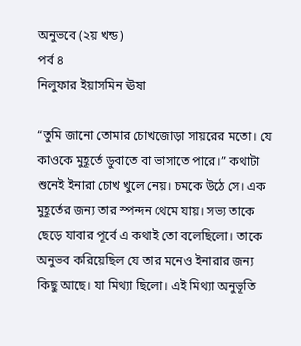অনুভবে (২য় খন্ড)
পর্ব ৪
নিলুফার ইয়াসমিন ঊষা

“তুমি জানো তোমার চোখজোড়া সায়রের মতো। যে কাওকে মুহূর্তে ডুবাতে বা ভাসাতে পারে।” কথাটা শুনেই ইনারা চোখ খুলে নেয়। চমকে উঠে সে। এক মুহূর্তের জন্য তার স্পন্দন থেমে যায়। সভ্য তাকে ছেড়ে যাবার পূর্বে এ কথাই তো বলেছিলো। তাকে অনুভব করিয়েছিল যে তার মনেও ইনারার জন্য কিছু আছে। যা মিথ্যা ছিলো। এই মিথ্যা অনুভূতি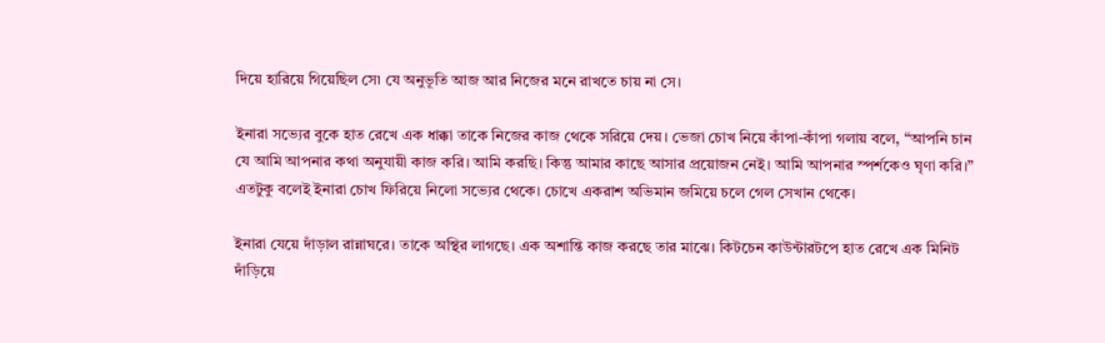দিয়ে হারিয়ে গিয়েছিল সে৷ যে অনুভূতি আজ আর নিজের মনে রাখতে চায় না সে।

ইনারা সভ্যের বুকে হাত রেখে এক ধাক্কা তাকে নিজের কাজ থেকে সরিয়ে দেয়। ভেজা চোখ নিয়ে কাঁপা-কাঁপা গলায় বলে, “আপনি চান যে আমি আপনার কথা অনুযায়ী কাজ করি। আমি করছি। কিন্তু আমার কাছে আসার প্রয়োজন নেই। আমি আপনার স্পর্শকেও ঘৃণা করি।”
এতটুকু বলেই ইনারা চোখ ফিরিয়ে নিলো সভ্যের থেকে। চোখে একরাশ অভিমান জমিয়ে চলে গেল সেখান থেকে।

ইনারা যেয়ে দাঁড়াল রান্নাঘরে। তাকে অস্থির লাগছে। এক অশান্তি কাজ করছে তার মাঝে। কিটচেন কাউন্টারটপে হাত রেখে এক মিনিট দাঁড়িয়ে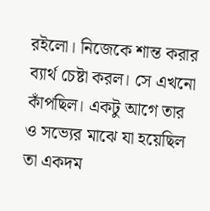রইলো। নিজেকে শান্ত করার ব্যার্থ চেষ্টা করল। সে এখনো কাঁপছিল। একটু আগে তার ও সভ্যের মাঝে যা হয়েছিল তা একদম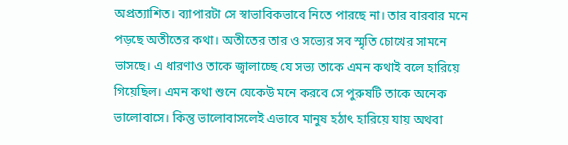অপ্রত্যাশিত। ব্যাপারটা সে স্বাভাবিকভাবে নিতে পারছে না। তার বারবার মনে পড়ছে অতীতের কথা। অতীতের তার ও সভ্যের সব স্মৃতি চোখের সামনে ভাসছে। এ ধারণাও তাকে জ্বালাচ্ছে যে সভ্য তাকে এমন কথাই বলে হারিয়ে গিয়েছিল। এমন কথা শুনে যেকেউ মনে করবে সে পুরুষটি তাকে অনেক ভালোবাসে। কিন্তু ভালোবাসলেই এভাবে মানুষ হঠাৎ হারিয়ে যায় অথবা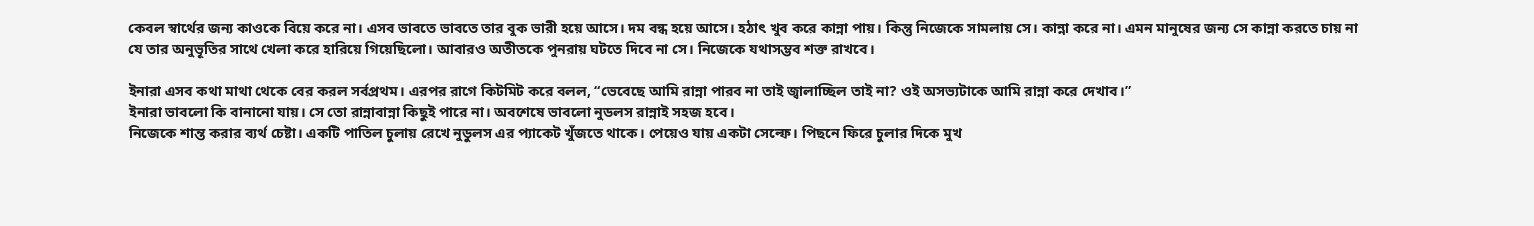কেবল স্বার্থের জন্য কাওকে বিয়ে করে না। এসব ভাবতে ভাবতে তার বুক ভারী হয়ে আসে। দম বন্ধ হয়ে আসে। হঠাৎ খুব করে কান্না পায়। কিন্তু নিজেকে সামলায় সে। কান্না করে না। এমন মানুষের জন্য সে কান্না করতে চায় না যে তার অনুভূতির সাথে খেলা করে হারিয়ে গিয়েছিলো। আবারও অতীতকে পুনরায় ঘটতে দিবে না সে। নিজেকে যথাসম্ভব শক্ত রাখবে।

ইনারা এসব কথা মাথা থেকে বের করল সর্বপ্রথম। এরপর রাগে কিটমিট করে বলল, “ভেবেছে আমি রান্না পারব না তাই জ্বালাচ্ছিল তাই না? ওই অসভ্যটাকে আমি রান্না করে দেখাব।”
ইনারা ভাবলো কি বানানো যায়। সে তো রান্নাবান্না কিছুই পারে না। অবশেষে ভাবলো নুডলস রান্নাই সহজ হবে।
নিজেকে শান্ত করার ব্যর্থ চেষ্টা। একটি পাতিল চুলায় রেখে নুডুলস এর প্যাকেট খুঁজতে থাকে। পেয়েও যায় একটা সেল্ফে। পিছনে ফিরে চুলার দিকে মুখ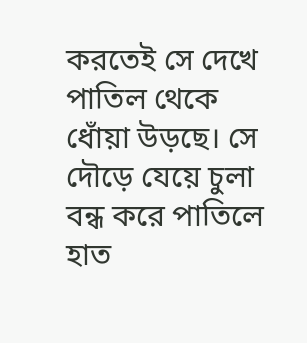করতেই সে দেখে পাতিল থেকে ধোঁয়া উড়ছে। সে দৌড়ে যেয়ে চুলা বন্ধ করে পাতিলে হাত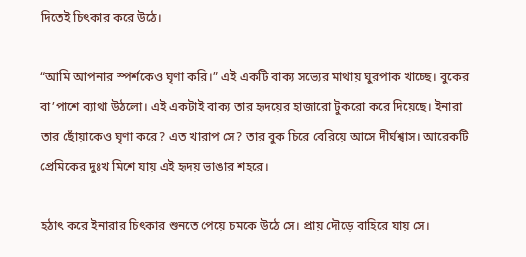দিতেই চিৎকার করে উঠে।

“আমি আপনার স্পর্শকেও ঘৃণা করি।” এই একটি বাক্য সভ্যের মাথায় ঘুরপাক খাচ্ছে। বুকের বা’পাশে ব্যাথা উঠলো। এই একটাই বাক্য তার হৃদয়ের হাজারো টুকরো করে দিয়েছে। ইনারা তার ছোঁয়াকেও ঘৃণা করে? এত খারাপ সে? তার বুক চিরে বেরিয়ে আসে দীর্ঘশ্বাস। আরেকটি প্রেমিকের দুঃখ মিশে যায় এই হৃদয় ভাঙার শহরে।

হঠাৎ করে ইনারার চিৎকার শুনতে পেয়ে চমকে উঠে সে। প্রায় দৌড়ে বাহিরে যায় সে।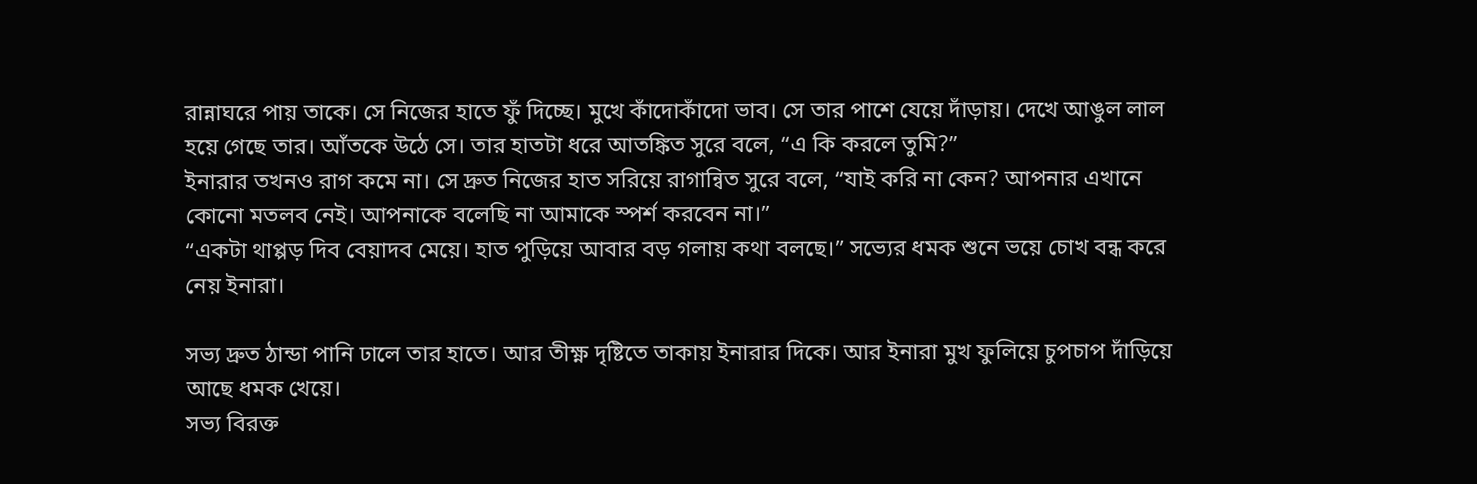রান্নাঘরে পায় তাকে। সে নিজের হাতে ফুঁ দিচ্ছে। মুখে কাঁদোকাঁদো ভাব। সে তার পাশে যেয়ে দাঁড়ায়। দেখে আঙুল লাল হয়ে গেছে তার। আঁতকে উঠে সে। তার হাতটা ধরে আতঙ্কিত সুরে বলে, “এ কি করলে তুমি?”
ইনারার তখনও রাগ কমে না। সে দ্রুত নিজের হাত সরিয়ে রাগান্বিত সুরে বলে, “যাই করি না কেন? আপনার এখানে কোনো মতলব নেই। আপনাকে বলেছি না আমাকে স্পর্শ করবেন না।”
“একটা থাপ্পড় দিব বেয়াদব মেয়ে। হাত পুড়িয়ে আবার বড় গলায় কথা বলছে।” সভ্যের ধমক শুনে ভয়ে চোখ বন্ধ করে নেয় ইনারা।

সভ্য দ্রুত ঠান্ডা পানি ঢালে তার হাতে। আর তীক্ষ্ণ দৃষ্টিতে তাকায় ইনারার দিকে। আর ইনারা মুখ ফুলিয়ে চুপচাপ দাঁড়িয়ে আছে ধমক খেয়ে।
সভ্য বিরক্ত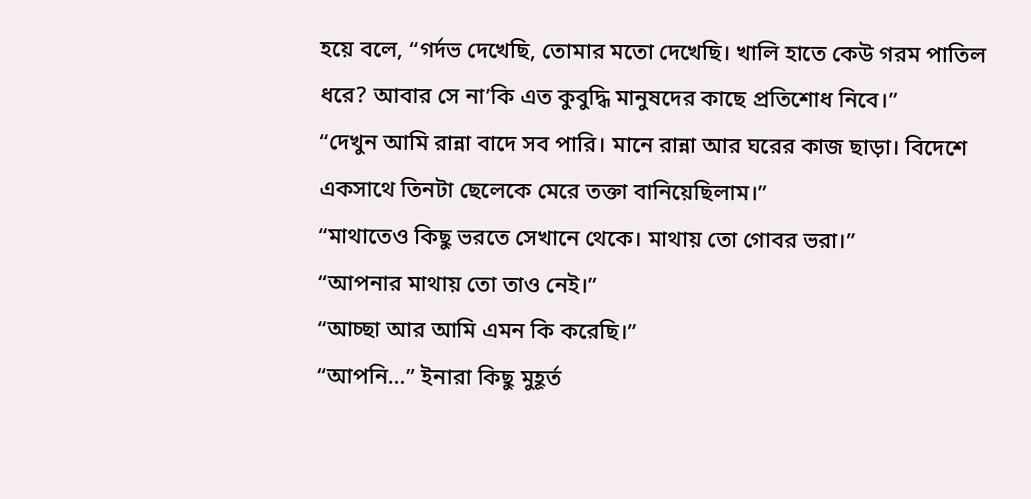হয়ে বলে, “গর্দভ দেখেছি, তোমার মতো দেখেছি। খালি হাতে কেউ গরম পাতিল ধরে? আবার সে না’কি এত কুবুদ্ধি মানুষদের কাছে প্রতিশোধ নিবে।”
“দেখুন আমি রান্না বাদে সব পারি। মানে রান্না আর ঘরের কাজ ছাড়া। বিদেশে একসাথে তিনটা ছেলেকে মেরে তক্তা বানিয়েছিলাম।”
“মাথাতেও কিছু ভরতে সেখানে থেকে। মাথায় তো গোবর ভরা।”
“আপনার মাথায় তো তাও নেই।”
“আচ্ছা আর আমি এমন কি করেছি।”
“আপনি…” ইনারা কিছু মুহূর্ত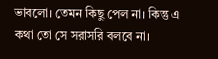ভাবলো। তেমন কিছু পেল না। কিন্তু এ কথা তো সে সরাসরি বলবে না।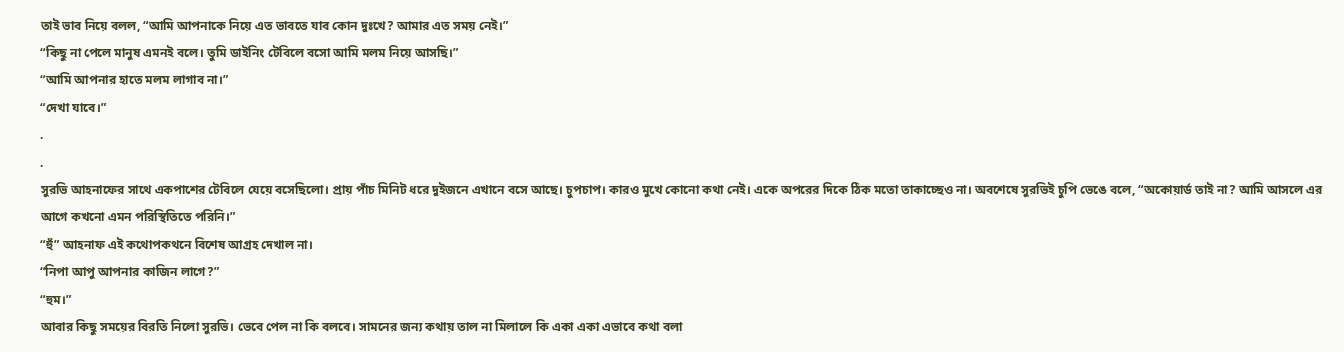তাই ভাব নিয়ে বলল, “আমি আপনাকে নিয়ে এত ভাবতে যাব কোন দুঃখে? আমার এত সময় নেই।”
“কিছু না পেলে মানুষ এমনই বলে। তুমি ডাইনিং টেবিলে বসো আমি মলম নিয়ে আসছি।”
“আমি আপনার হাতে মলম লাগাব না।”
“দেখা যাবে।”
.
.
সুরভি আহনাফের সাথে একপাশের টেবিলে যেয়ে বসেছিলো। প্রায় পাঁচ মিনিট ধরে দুইজনে এখানে বসে আছে। চুপচাপ। কারও মুখে কোনো কথা নেই। একে অপরের দিকে ঠিক মতো তাকাচ্ছেও না। অবশেষে সুরভিই চুপি ভেঙে বলে, “অকোয়ার্ড তাই না? আমি আসলে এর আগে কখনো এমন পরিস্থিতিতে পরিনি।”
“হুঁ” আহনাফ এই কথোপকথনে বিশেষ আগ্রহ দেখাল না।
“নিপা আপু আপনার কাজিন লাগে?”
“হুম।”
আবার কিছু সময়ের বিরতি নিলো সুরভি। ভেবে পেল না কি বলবে। সামনের জন্য কথায় তাল না মিলালে কি একা একা এভাবে কথা বলা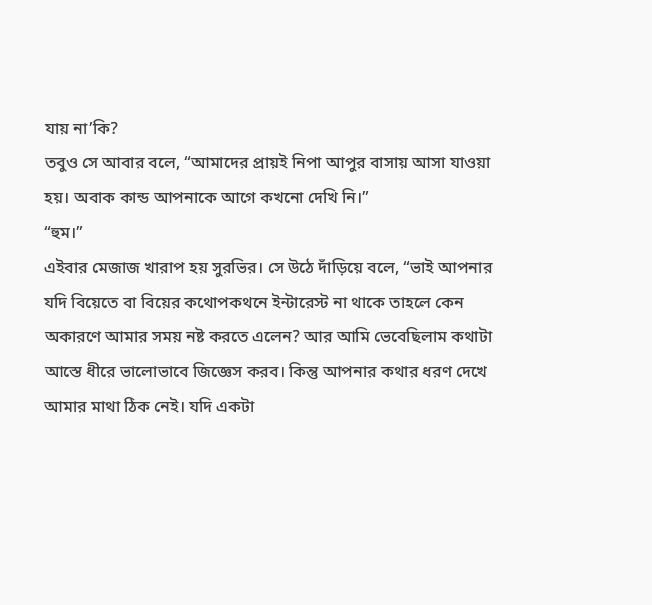যায় না’কি?
তবুও সে আবার বলে, “আমাদের প্রায়ই নিপা আপুর বাসায় আসা যাওয়া হয়। অবাক কান্ড আপনাকে আগে কখনো দেখি নি।”
“হুম।”
এইবার মেজাজ খারাপ হয় সুরভির। সে উঠে দাঁড়িয়ে বলে, “ভাই আপনার যদি বিয়েতে বা বিয়ের কথোপকথনে ইন্টারেস্ট না থাকে তাহলে কেন অকারণে আমার সময় নষ্ট করতে এলেন? আর আমি ভেবেছিলাম কথাটা আস্তে ধীরে ভালোভাবে জিজ্ঞেস করব। কিন্তু আপনার কথার ধরণ দেখে আমার মাথা ঠিক নেই। যদি একটা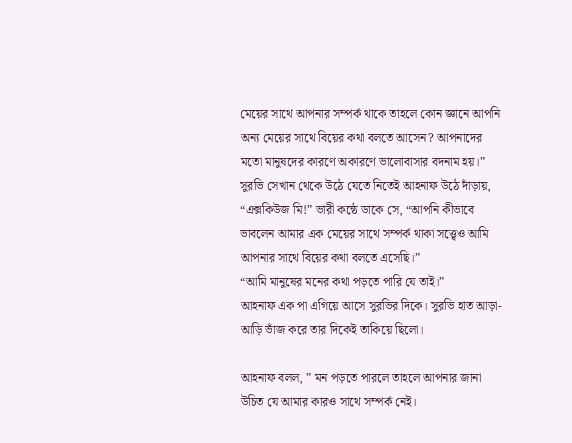মেয়ের সাথে আপনার সম্পর্ক থাকে তাহলে কোন জ্ঞানে আপনি অন্য মেয়ের সাথে বিয়ের কথা বলতে আসেন? আপনাদের মতো মানুষদের কারণে অকারণে ভালোবাসার বদনাম হয়।”
সুরভি সেখান থেকে উঠে যেতে নিতেই আহনাফ উঠে দাঁড়ায়, “এক্সকিউজ মি!” ভারী কন্ঠে ডাকে সে, “আপনি কীভাবে ভাবলেন আমার এক মেয়ের সাথে সম্পর্ক থাকা সত্ত্বেও আমি আপনার সাথে বিয়ের কথা বলতে এসেছি।”
“আমি মানুষের মনের কথা পড়তে পারি যে তাই।”
আহনাফ এক পা এগিয়ে আসে সুরভির দিকে। সুরভি হাত আড়া-আড়ি ভাঁজ করে তার দিকেই তাকিয়ে ছিলো।

আহনাফ বলল, ” মন পড়তে পারলে তাহলে আপনার জানা উচিত যে আমার কারও সাথে সম্পর্ক নেই।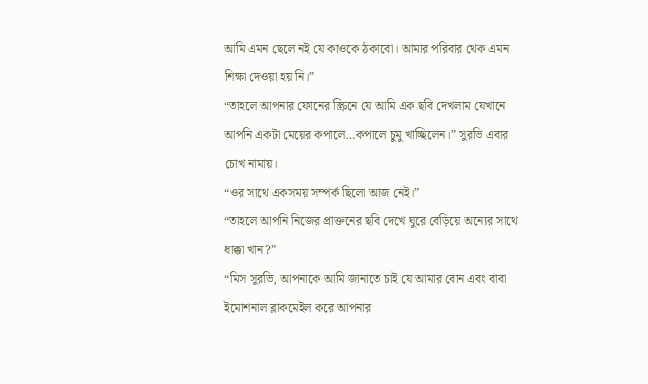আমি এমন ছেলে নই যে কাওকে ঠকাবো। আমার পরিবার থেক এমন শিক্ষা দেওয়া হয় নি।”
“তাহলে আপনার ফোনের স্ক্রিনে যে আমি এক ছবি দেখলাম যেখানে আপনি একটা মেয়ের কপালে…কপালে চুমু খাচ্ছিলেন।” সুরভি এবার চোখ নামায়।
“ওর সাথে একসময় সম্পর্ক ছিলো আজ নেই।”
“তাহলে আপনি নিজের প্রাক্তনের ছবি দেখে ঘুরে বেড়িয়ে অন্যের সাথে ধাক্কা খান?”
“মিস সুরভি, আপনাকে আমি জানাতে চাই যে আমার বোন এবং বাবা ইমোশনাল ব্লাকমেইল করে আপনার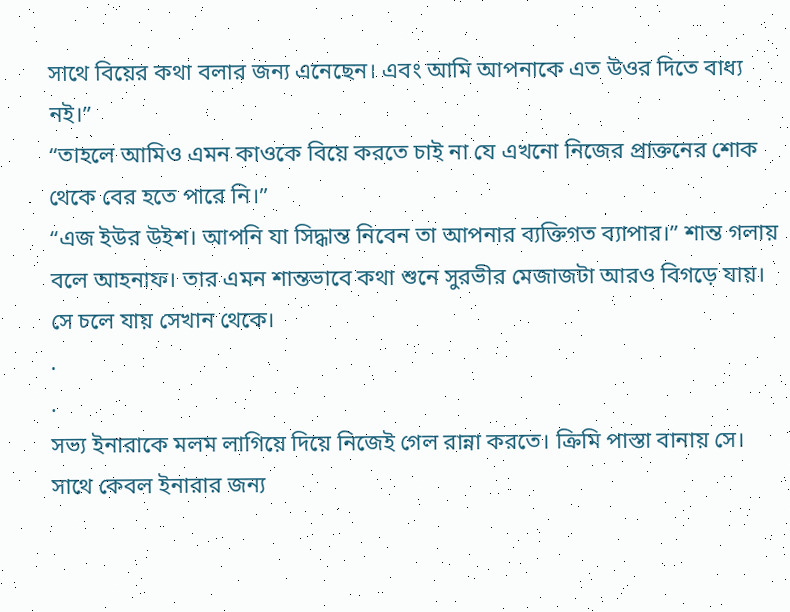সাথে বিয়ের কথা বলার জন্য এনেছেন। এবং আমি আপনাকে এত উওর দিতে বাধ্য নই।”
“তাহলে আমিও এমন কাওকে বিয়ে করতে চাই না যে এখনো নিজের প্রাক্তনের শোক থেকে বের হতে পারে নি।”
“এজ ইউর উইশ। আপনি যা সিদ্ধান্ত নিবেন তা আপনার ব্যক্তিগত ব্যাপার।” শান্ত গলায় বলে আহনাফ। তার এমন শান্তভাবে কথা শুনে সুরভীর মেজাজটা আরও বিগড়ে যায়। সে চলে যায় সেখান থেকে।
.
.
সভ্য ইনারাকে মলম লাগিয়ে দিয়ে নিজেই গেল রান্না করতে। ক্রিমি পাস্তা বানায় সে। সাথে কেবল ইনারার জন্য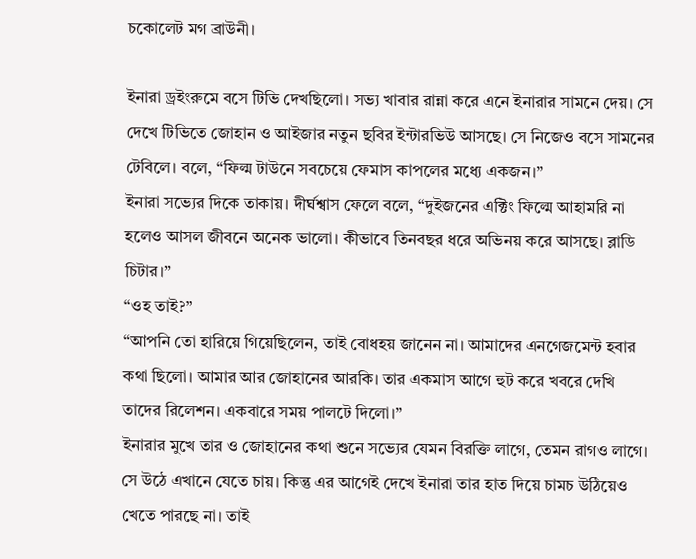চকোলেট মগ ব্রাউনী।

ইনারা ড্রইংরুমে বসে টিভি দেখছিলো। সভ্য খাবার রান্না করে এনে ইনারার সামনে দেয়। সে দেখে টিভিতে জোহান ও আইজার নতুন ছবির ইন্টারভিউ আসছে। সে নিজেও বসে সামনের টেবিলে। বলে, “ফিল্ম টাউনে সবচেয়ে ফেমাস কাপলের মধ্যে একজন।”
ইনারা সভ্যের দিকে তাকায়। দীর্ঘশ্বাস ফেলে বলে, “দুইজনের এক্টিং ফিল্মে আহামরি না হলেও আসল জীবনে অনেক ভালো। কীভাবে তিনবছর ধরে অভিনয় করে আসছে। ব্লাডি চিটার।”
“ওহ তাই?”
“আপনি তো হারিয়ে গিয়েছিলেন, তাই বোধহয় জানেন না। আমাদের এনগেজমেন্ট হবার কথা ছিলো। আমার আর জোহানের আরকি। তার একমাস আগে হুট করে খবরে দেখি তাদের রিলেশন। একবারে সময় পালটে দিলো।”
ইনারার মুখে তার ও জোহানের কথা শুনে সভ্যের যেমন বিরক্তি লাগে, তেমন রাগও লাগে। সে উঠে এখানে যেতে চায়। কিন্তু এর আগেই দেখে ইনারা তার হাত দিয়ে চামচ উঠিয়েও খেতে পারছে না। তাই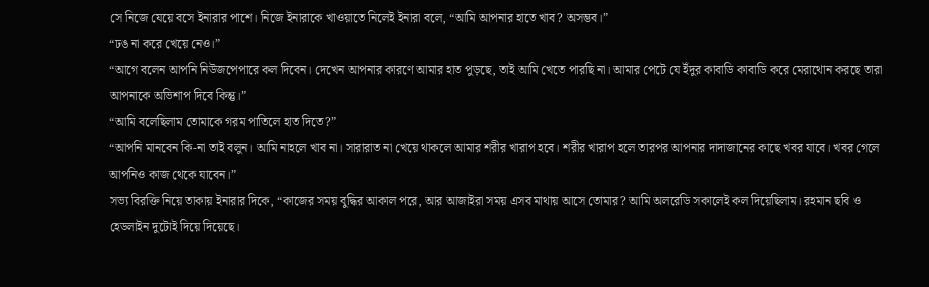সে নিজে যেয়ে বসে ইনারার পাশে। নিজে ইনারাকে খাওয়াতে নিলেই ইনারা বলে, “আমি আপনার হাতে খাব? অসম্ভব।”
“ঢঙ না করে খেয়ে নেও।”
“আগে বলেন আপনি নিউজপেপারে কল দিবেন। দেখেন আপনার কারণে আমার হাত পুড়ছে, তাই আমি খেতে পারছি না। আমার পেটে যে ইঁদুর কাবাডি কাবাডি করে মেরাথোন করছে তারা আপনাকে অভিশাপ দিবে কিন্তু।”
“আমি বলেছিলাম তোমাকে গরম পাতিলে হাত দিতে?”
“আপনি মানবেন কি-না তাই বলুন। আমি নাহলে খাব না। সারারাত না খেয়ে থাকলে আমার শরীর খারাপ হবে। শরীর খারাপ হলে তারপর আপনার দাদাজানের কাছে খবর যাবে। খবর গেলে আপনিও কাজ থেকে যাবেন।”
সভ্য বিরক্তি নিয়ে তাকায় ইনারার দিকে, “কাজের সময় বুদ্ধির আকাল পরে, আর আজাইরা সময় এসব মাথায় আসে তোমার? আমি অলরেডি সকালেই কল দিয়েছিলাম। রহমান ছবি ও হেডলাইন দুটোই দিয়ে দিয়েছে।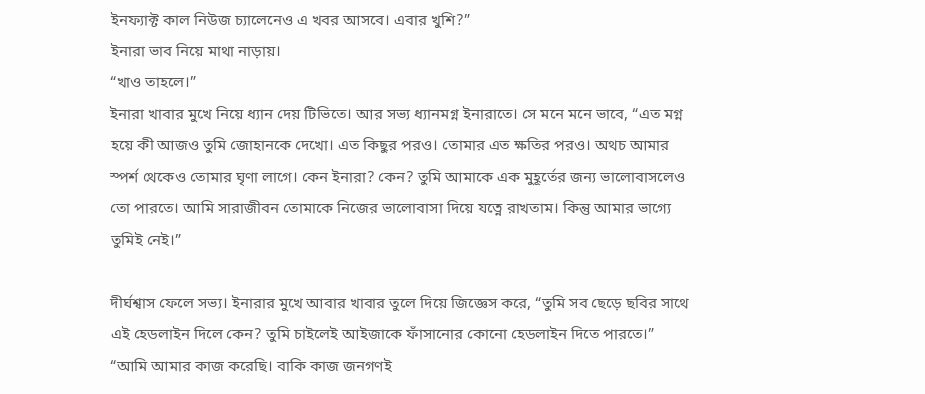ইনফ্যাক্ট কাল নিউজ চ্যালেনেও এ খবর আসবে। এবার খুশি?”
ইনারা ভাব নিয়ে মাথা নাড়ায়।
“খাও তাহলে।”
ইনারা খাবার মুখে নিয়ে ধ্যান দেয় টিভিতে। আর সভ্য ধ্যানমগ্ন ইনারাতে। সে মনে মনে ভাবে, “এত মগ্ন হয়ে কী আজও তুমি জোহানকে দেখো। এত কিছুর পরও। তোমার এত ক্ষতির পরও। অথচ আমার স্পর্শ থেকেও তোমার ঘৃণা লাগে। কেন ইনারা? কেন? তুমি আমাকে এক মুহূর্তের জন্য ভালোবাসলেও তো পারতে। আমি সারাজীবন তোমাকে নিজের ভালোবাসা দিয়ে যত্নে রাখতাম। কিন্তু আমার ভাগ্যে তুমিই নেই।”

দীর্ঘশ্বাস ফেলে সভ্য। ইনারার মুখে আবার খাবার তুলে দিয়ে জিজ্ঞেস করে, “তুমি সব ছেড়ে ছবির সাথে এই হেডলাইন দিলে কেন? তুমি চাইলেই আইজাকে ফাঁসানোর কোনো হেডলাইন দিতে পারতে।”
“আমি আমার কাজ করেছি। বাকি কাজ জনগণই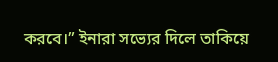করবে।” ইনারা সভ্যের দিলে তাকিয়ে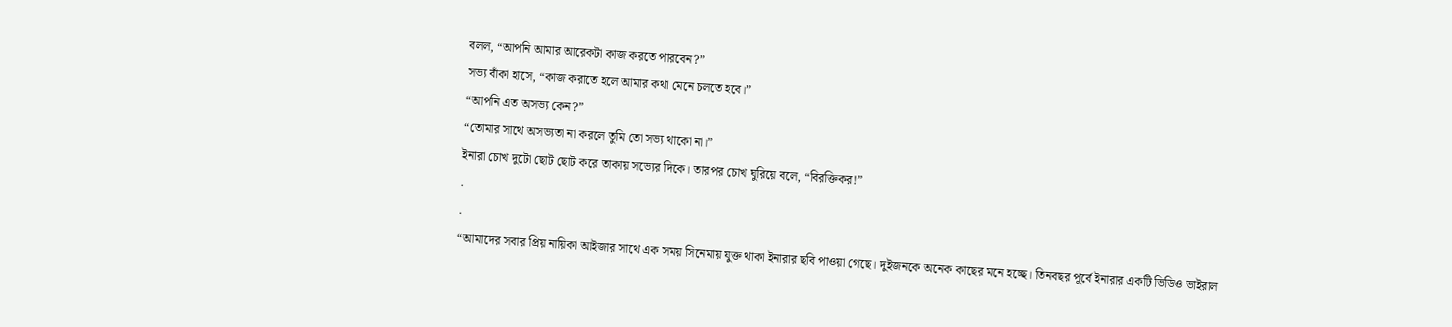বলল, “আপনি আমার আরেকটা কাজ করতে পারবেন?”
সভ্য বাঁকা হাসে, “কাজ করাতে হলে আমার কথা মেনে চলতে হবে।”
“আপনি এত অসভ্য কেন?”
“তোমার সাথে অসভ্যতা না করলে তুমি তো সভ্য থাকো না।”
ইনারা চোখ দুটো ছোট ছোট করে তাকায় সভ্যের দিকে। তারপর চোখ ঘুরিয়ে বলে, “বিরক্তিকর!”
.
.
“আমাদের সবার প্রিয় নায়িকা আইজার সাথে এক সময় সিনেমায় যুক্ত থাকা ইনারার ছবি পাওয়া গেছে। দুইজনকে অনেক কাছের মনে হচ্ছে। তিনবছর পূর্বে ইনারার একটি ভিডিও ভাইরাল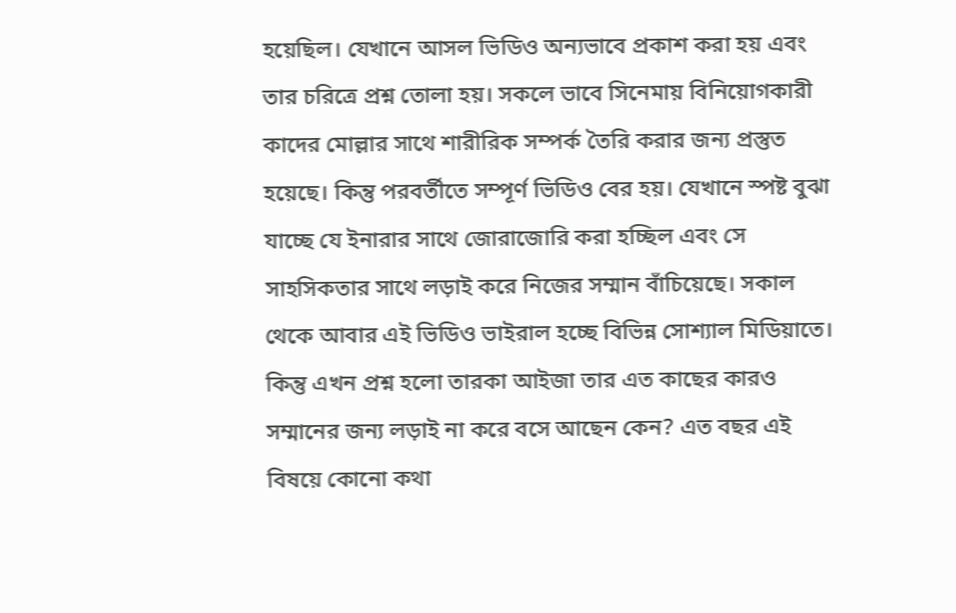হয়েছিল। যেখানে আসল ভিডিও অন্যভাবে প্রকাশ করা হয় এবং তার চরিত্রে প্রশ্ন তোলা হয়। সকলে ভাবে সিনেমায় বিনিয়োগকারী কাদের মোল্লার সাথে শারীরিক সম্পর্ক তৈরি করার জন্য প্রস্তুত হয়েছে। কিন্তু পরবর্তীতে সম্পূর্ণ ভিডিও বের হয়। যেখানে স্পষ্ট বুঝা যাচ্ছে যে ইনারার সাথে জোরাজোরি করা হচ্ছিল এবং সে সাহসিকতার সাথে লড়াই করে নিজের সম্মান বাঁচিয়েছে। সকাল থেকে আবার এই ভিডিও ভাইরাল হচ্ছে বিভিন্ন সোশ্যাল মিডিয়াতে। কিন্তু এখন প্রশ্ন হলো তারকা আইজা তার এত কাছের কারও সম্মানের জন্য লড়াই না করে বসে আছেন কেন? এত বছর এই বিষয়ে কোনো কথা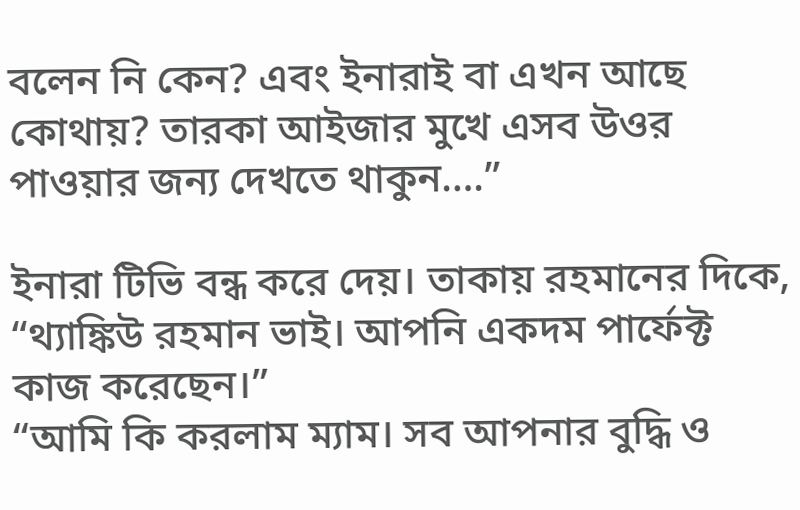বলেন নি কেন? এবং ইনারাই বা এখন আছে কোথায়? তারকা আইজার মুখে এসব উওর পাওয়ার জন্য দেখতে থাকুন….”

ইনারা টিভি বন্ধ করে দেয়। তাকায় রহমানের দিকে, “থ্যাঙ্কিউ রহমান ভাই। আপনি একদম পার্ফেক্ট কাজ করেছেন।”
“আমি কি করলাম ম্যাম। সব আপনার বুদ্ধি ও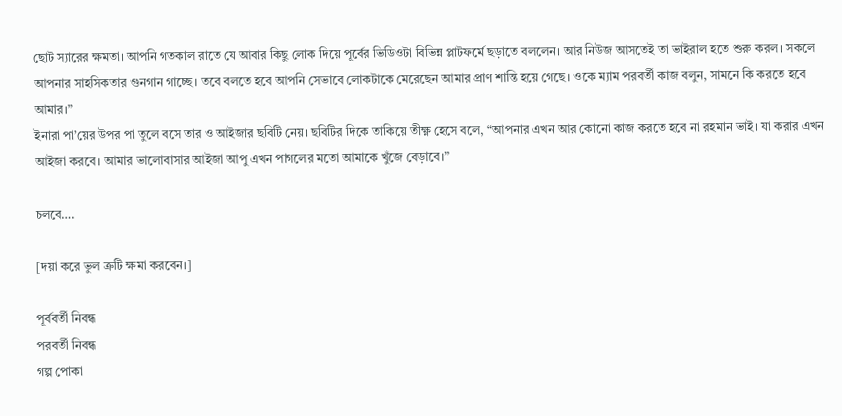ছোট স্যারের ক্ষমতা। আপনি গতকাল রাতে যে আবার কিছু লোক দিয়ে পূর্বের ভিডিওটা বিভিন্ন প্লাটফর্মে ছড়াতে বললেন। আর নিউজ আসতেই তা ভাইরাল হতে শুরু করল। সকলে আপনার সাহসিকতার গুনগান গাচ্ছে। তবে বলতে হবে আপনি সেভাবে লোকটাকে মেরেছেন আমার প্রাণ শান্তি হয়ে গেছে। ওকে ম্যাম পরবর্তী কাজ বলুন, সামনে কি করতে হবে আমার।”
ইনারা পা’য়ের উপর পা তুলে বসে তার ও আইজার ছবিটি নেয়। ছবিটির দিকে তাকিয়ে তীক্ষ্ণ হেসে বলে, “আপনার এখন আর কোনো কাজ করতে হবে না রহমান ভাই। যা করার এখন আইজা করবে। আমার ভালোবাসার আইজা আপু এখন পাগলের মতো আমাকে খুঁজে বেড়াবে।”

চলবে….

[দয়া করে ভুল ত্রুটি ক্ষমা করবেন।]

পূর্ববর্তী নিবন্ধ
পরবর্তী নিবন্ধ
গল্প পোকা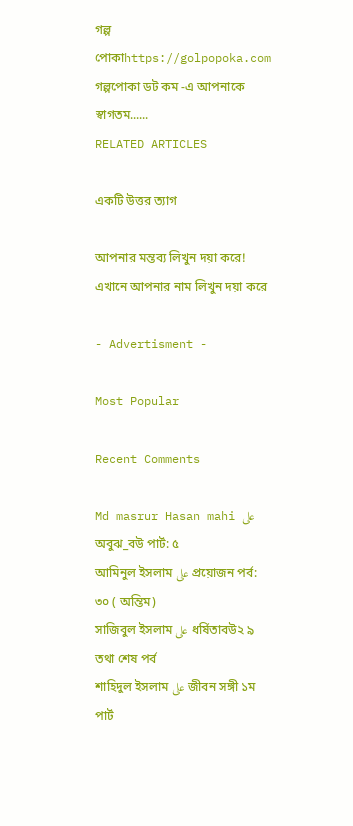গল্প পোকাhttps://golpopoka.com
গল্পপোকা ডট কম -এ আপনাকে স্বাগতম......
RELATED ARTICLES

একটি উত্তর ত্যাগ

আপনার মন্তব্য লিখুন দয়া করে!
এখানে আপনার নাম লিখুন দয়া করে

- Advertisment -

Most Popular

Recent Comments

Md masrur Hasan mahi على অবুঝ_বউ পার্ট: ৫
আমিনুল ইসলাম على প্রয়োজন পর্ব: ৩০ ( অন্তিম)
সাজিবুল ইসলাম على ধর্ষিতাবউ২ ৯ তথা শেষ পর্ব
শাহিদুল ইসলাম على জীবন সঙ্গী ১ম পার্ট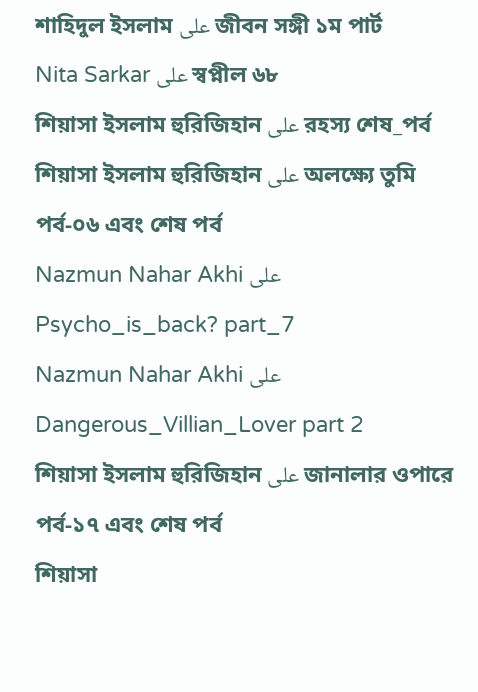শাহিদুল ইসলাম على জীবন সঙ্গী ১ম পার্ট
Nita Sarkar على স্বপ্নীল ৬৮
শিয়াসা ইসলাম হুরিজিহান على রহস্য শেষ_পর্ব
শিয়াসা ইসলাম হুরিজিহান على অলক্ষ্যে তুমি পর্ব-০৬ এবং শেষ পর্ব
Nazmun Nahar Akhi على Psycho_is_back? part_7
Nazmun Nahar Akhi على Dangerous_Villian_Lover part 2
শিয়াসা ইসলাম হুরিজিহান على জানালার ওপারে পর্ব-১৭ এবং শেষ পর্ব
শিয়াসা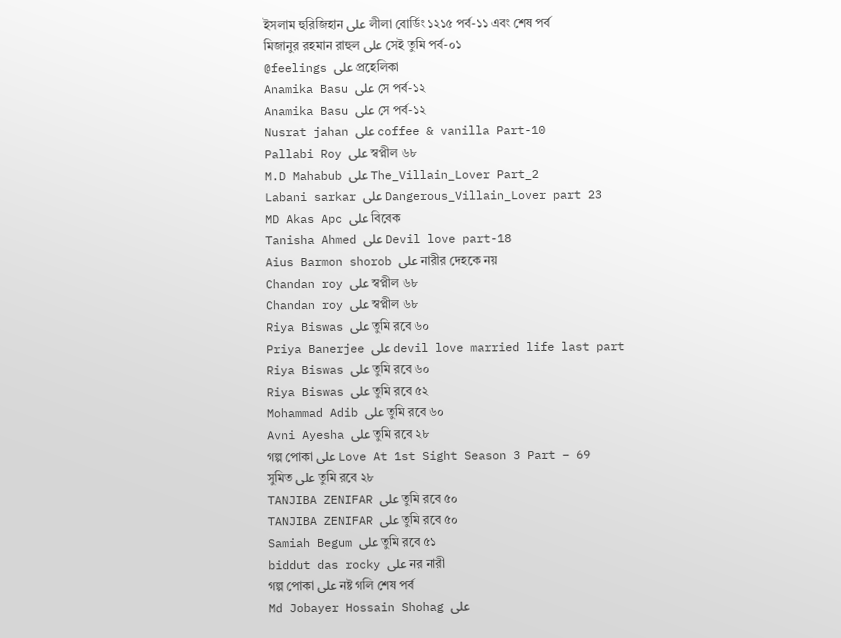ইসলাম হুরিজিহান على লীলা বোর্ডিং ১২১৫ পর্ব-১১ এবং শেষ পর্ব
মিজানুর রহমান রাহুল على সেই তুমি পর্ব-০১
@feelings على প্রহেলিকা
Anamika Basu على সে পর্ব-১২
Anamika Basu على সে পর্ব-১২
Nusrat jahan على coffee & vanilla Part-10
Pallabi Roy على স্বপ্নীল ৬৮
M.D Mahabub على The_Villain_Lover Part_2
Labani sarkar على Dangerous_Villain_Lover part 23
MD Akas Apc على বিবেক
Tanisha Ahmed على Devil love part-18
Aius Barmon shorob على নারীর দেহকে নয়
Chandan roy على স্বপ্নীল ৬৮
Chandan roy على স্বপ্নীল ৬৮
Riya Biswas على তুমি রবে ৬০
Priya Banerjee على devil love married life last part
Riya Biswas على তুমি রবে ৬০
Riya Biswas على তুমি রবে ৫২
Mohammad Adib على তুমি রবে ৬০
Avni Ayesha على তুমি রবে ২৮
গল্প পোকা على Love At 1st Sight Season 3 Part – 69
সুমিত على তুমি রবে ২৮
TANJIBA ZENIFAR على তুমি রবে ৫০
TANJIBA ZENIFAR على তুমি রবে ৫০
Samiah Begum على তুমি রবে ৫১
biddut das rocky على নর নারী
গল্প পোকা على নষ্ট গলি শেষ পর্ব
Md Jobayer Hossain Shohag على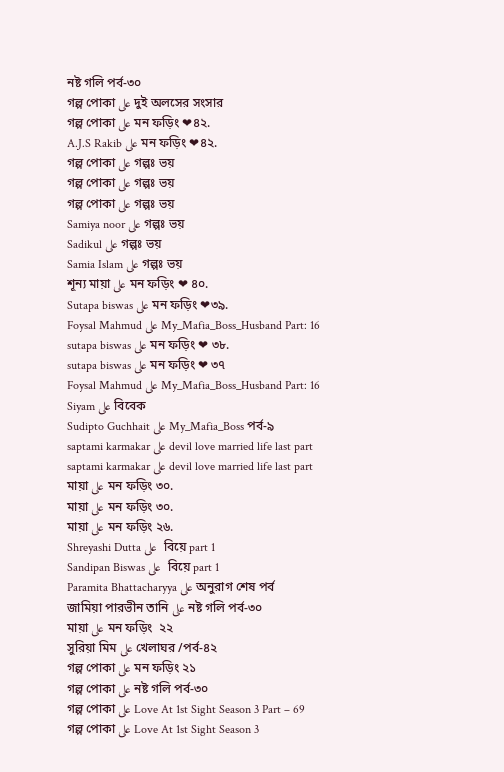নষ্ট গলি পর্ব-৩০
গল্প পোকা على দুই অলসের সংসার
গল্প পোকা على মন ফড়িং ❤৪২.
A.J.S Rakib على মন ফড়িং ❤৪২.
গল্প পোকা على গল্পঃ ভয়
গল্প পোকা على গল্পঃ ভয়
গল্প পোকা على গল্পঃ ভয়
Samiya noor على গল্পঃ ভয়
Sadikul على গল্পঃ ভয়
Samia Islam على গল্পঃ ভয়
শূন্য মায়া على মন ফড়িং ❤ ৪০.
Sutapa biswas على মন ফড়িং ❤৩৯.
Foysal Mahmud على My_Mafia_Boss_Husband Part: 16
sutapa biswas على মন ফড়িং ❤ ৩৮.
sutapa biswas على মন ফড়িং ❤ ৩৭
Foysal Mahmud على My_Mafia_Boss_Husband Part: 16
Siyam على বিবেক
Sudipto Guchhait على My_Mafia_Boss পর্ব-৯
saptami karmakar على devil love married life last part
saptami karmakar على devil love married life last part
মায়া على মন ফড়িং ৩০.
মায়া على মন ফড়িং ৩০.
মায়া على মন ফড়িং ২৬.
Shreyashi Dutta على  বিয়ে part 1
Sandipan Biswas على  বিয়ে part 1
Paramita Bhattacharyya على অনুরাগ শেষ পর্ব
জামিয়া পারভীন তানি على নষ্ট গলি পর্ব-৩০
মায়া على মন ফড়িং  ২২
সুরিয়া মিম على খেলাঘর /পর্ব-৪২
গল্প পোকা على মন ফড়িং ২১
গল্প পোকা على নষ্ট গলি পর্ব-৩০
গল্প পোকা على Love At 1st Sight Season 3 Part – 69
গল্প পোকা على Love At 1st Sight Season 3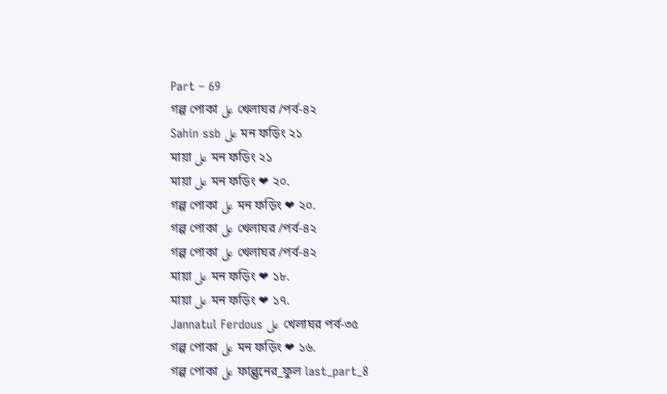Part – 69
গল্প পোকা على খেলাঘর /পর্ব-৪২
Sahin ssb على মন ফড়িং ২১
মায়া على মন ফড়িং ২১
মায়া على মন ফড়িং ❤ ২০.
গল্প পোকা على মন ফড়িং ❤ ২০.
গল্প পোকা على খেলাঘর /পর্ব-৪২
গল্প পোকা على খেলাঘর /পর্ব-৪২
মায়া على মন ফড়িং ❤ ১৮.
মায়া على মন ফড়িং ❤ ১৭.
Jannatul Ferdous على খেলাঘর পর্ব-৩৫
গল্প পোকা على মন ফড়িং ❤ ১৬.
গল্প পোকা على ফাল্গুনের_ফুল last_part_8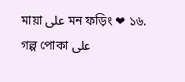মায়া على মন ফড়িং ❤ ১৬.
গল্প পোকা على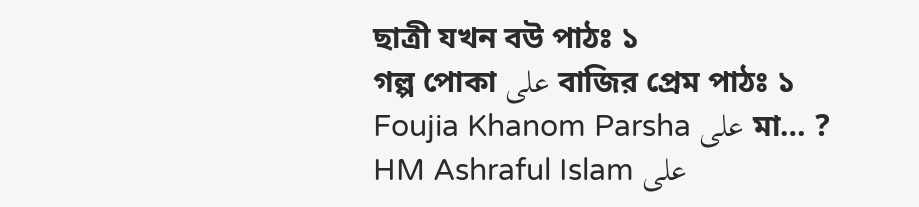ছাত্রী যখন বউ পাঠঃ ১
গল্প পোকা على বাজির প্রেম পাঠঃ ১
Foujia Khanom Parsha على মা… ?
HM Ashraful Islam على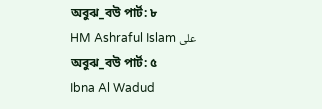অবুঝ_বউ পার্ট: ৮
HM Ashraful Islam على অবুঝ_বউ পার্ট: ৫
Ibna Al Wadud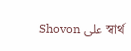Shovon على স্বার্থ